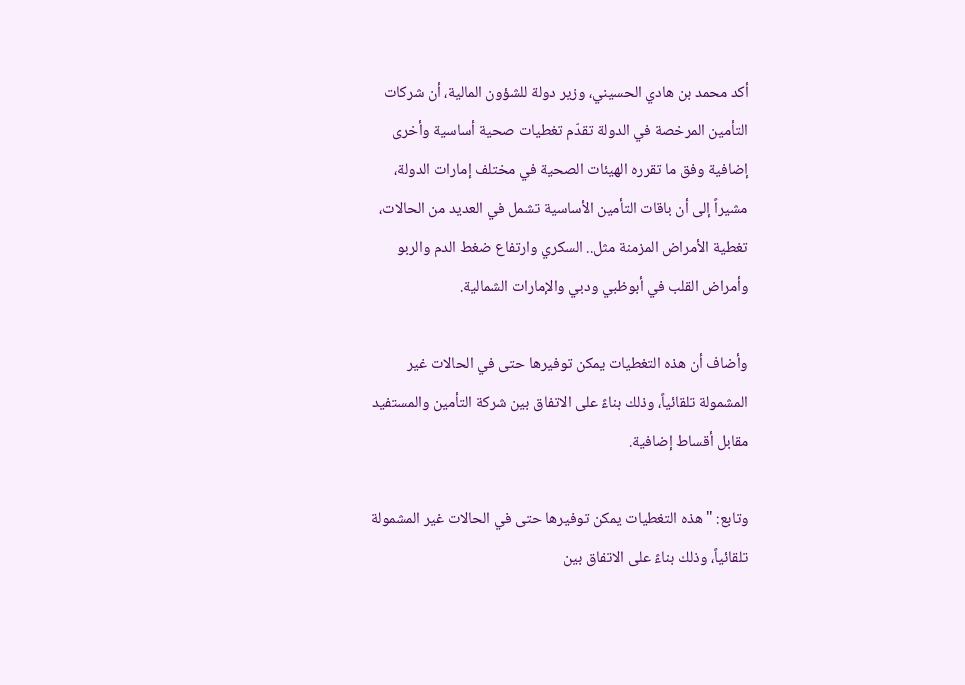أكد محمد بن هادي الحسيني، وزير دولة للشؤون المالية، أن شركات التأمين المرخصة في الدولة تقدّم تغطيات صحية أساسية وأخرى إضافية وفق ما تقرره الهيئات الصحية في مختلف إمارات الدولة، مشيراً إلى أن باقات التأمين الأساسية تشمل في العديد من الحالات، تغطية الأمراض المزمنة مثل.. السكري وارتفاع ضغط الدم والربو وأمراض القلب في أبوظبي ودبي والإمارات الشمالية.

وأضاف أن هذه التغطيات يمكن توفيرها حتى في الحالات غير المشمولة تلقائياً، وذلك بناءً على الاتفاق بين شركة التأمين والمستفيد مقابل أقساط إضافية.

وتابع: "هذه التغطيات يمكن توفيرها حتى في الحالات غير المشمولة تلقائياً، وذلك بناءً على الاتفاق بين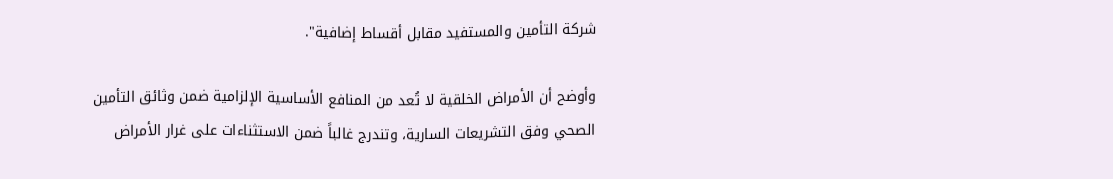شركة التأمين والمستفيد مقابل أقساط إضافية".

وأوضح أن الأمراض الخلقية لا تُعد من المنافع الأساسية الإلزامية ضمن وثائق التأمين الصحي وفق التشريعات السارية، وتندرج غالباً ضمن الاستثناءات على غرار الأمراض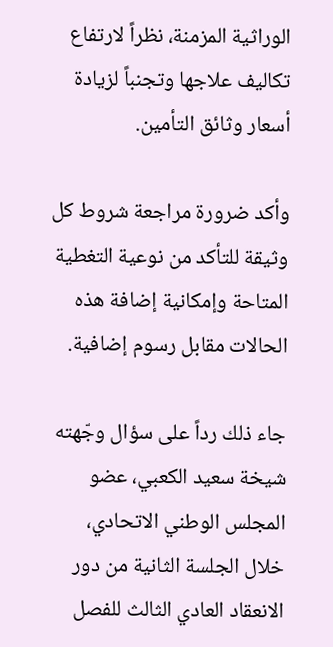الوراثية المزمنة، نظراً لارتفاع تكاليف علاجها وتجنباً لزيادة أسعار وثائق التأمين.

وأكد ضرورة مراجعة شروط كل وثيقة للتأكد من نوعية التغطية المتاحة وإمكانية إضافة هذه الحالات مقابل رسوم إضافية.

جاء ذلك رداً على سؤال وجّهته شيخة سعيد الكعبي، عضو المجلس الوطني الاتحادي، خلال الجلسة الثانية من دور الانعقاد العادي الثالث للفصل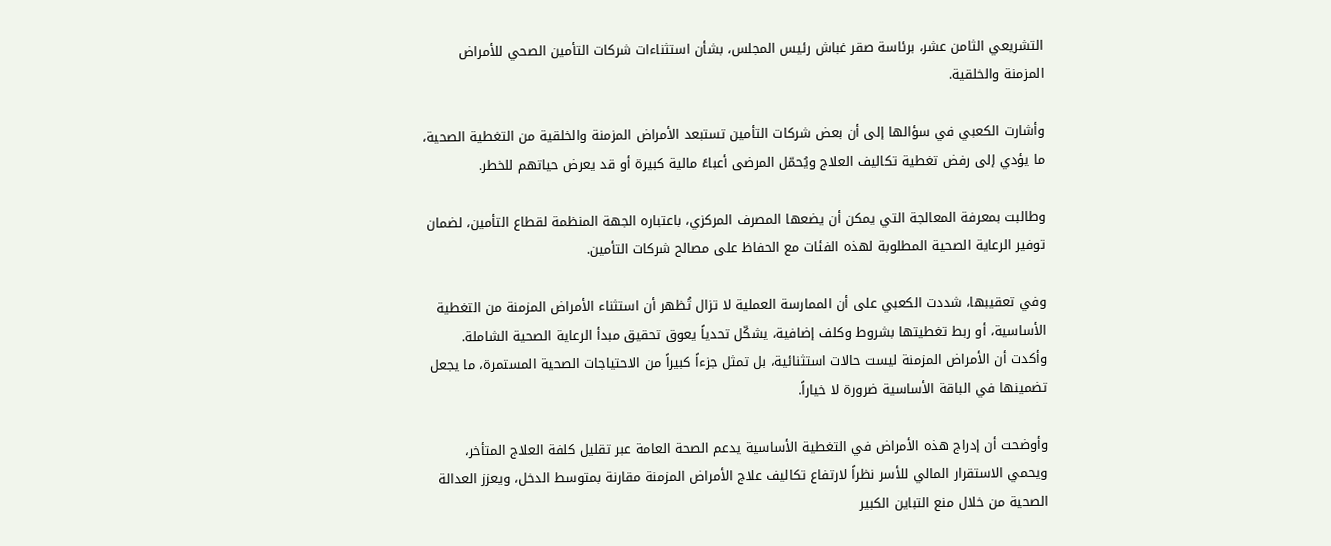التشريعي الثامن عشر، برئاسة صقر غباش رئيس المجلس، بشأن استثناءات شركات التأمين الصحي للأمراض المزمنة والخلقية.

وأشارت الكعبي في سؤالها إلى أن بعض شركات التأمين تستبعد الأمراض المزمنة والخلقية من التغطية الصحية، ما يؤدي إلى رفض تغطية تكاليف العلاج ويُحمّل المرضى أعباءً مالية كبيرة أو قد يعرض حياتهم للخطر.

وطالبت بمعرفة المعالجة التي يمكن أن يضعها المصرف المركزي، باعتباره الجهة المنظمة لقطاع التأمين، لضمان توفير الرعاية الصحية المطلوبة لهذه الفئات مع الحفاظ على مصالح شركات التأمين.

وفي تعقيبها، شددت الكعبي على أن الممارسة العملية لا تزال تُظهر أن استثناء الأمراض المزمنة من التغطية الأساسية، أو ربط تغطيتها بشروط وكلف إضافية، يشكّل تحدياً يعوق تحقيق مبدأ الرعاية الصحية الشاملة. وأكدت أن الأمراض المزمنة ليست حالات استثنائية، بل تمثل جزءاً كبيراً من الاحتياجات الصحية المستمرة، ما يجعل تضمينها في الباقة الأساسية ضرورة لا خياراً.

وأوضحت أن إدراج هذه الأمراض في التغطية الأساسية يدعم الصحة العامة عبر تقليل كلفة العلاج المتأخر، ويحمي الاستقرار المالي للأسر نظراً لارتفاع تكاليف علاج الأمراض المزمنة مقارنة بمتوسط الدخل، ويعزز العدالة الصحية من خلال منع التباين الكبير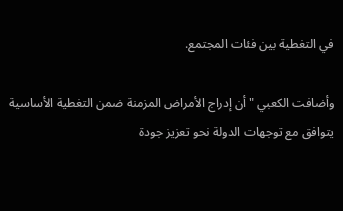في التغطية بين فئات المجتمع.

وأضافت الكعبي "أن إدراج الأمراض المزمنة ضمن التغطية الأساسية يتوافق مع توجهات الدولة نحو تعزيز جودة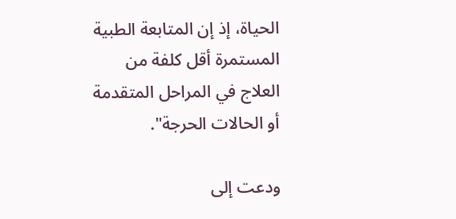الحياة، إذ إن المتابعة الطبية المستمرة أقل كلفة من العلاج في المراحل المتقدمة أو الحالات الحرجة".

ودعت إلى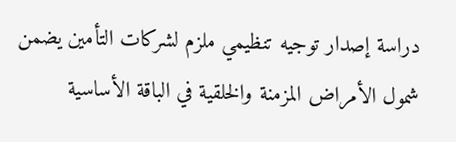دراسة إصدار توجيه تنظيمي ملزم لشركات التأمين يضمن شمول الأمراض المزمنة والخلقية في الباقة الأساسية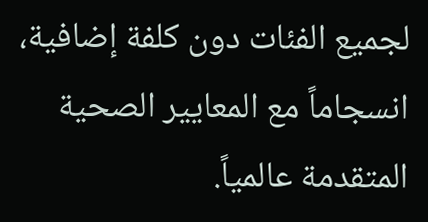لجميع الفئات دون كلفة إضافية، انسجاماً مع المعايير الصحية المتقدمة عالمياً.